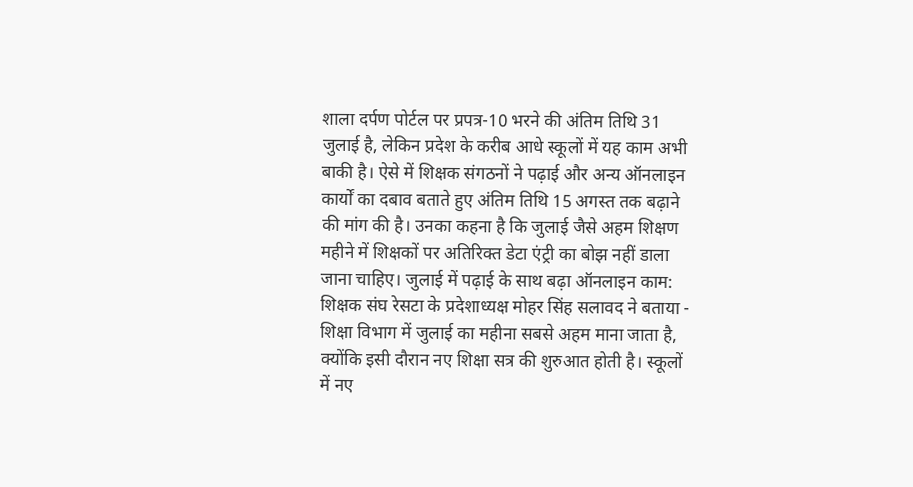शाला दर्पण पोर्टल पर प्रपत्र-10 भरने की अंतिम तिथि 31 जुलाई है, लेकिन प्रदेश के करीब आधे स्कूलों में यह काम अभी बाकी है। ऐसे में शिक्षक संगठनों ने पढ़ाई और अन्य ऑनलाइन कार्यों का दबाव बताते हुए अंतिम तिथि 15 अगस्त तक बढ़ाने की मांग की है। उनका कहना है कि जुलाई जैसे अहम शिक्षण महीने में शिक्षकों पर अतिरिक्त डेटा एंट्री का बोझ नहीं डाला जाना चाहिए। जुलाई में पढ़ाई के साथ बढ़ा ऑनलाइन काम: शिक्षक संघ रेसटा के प्रदेशाध्यक्ष मोहर सिंह सलावद ने बताया - शिक्षा विभाग में जुलाई का महीना सबसे अहम माना जाता है, क्योंकि इसी दौरान नए शिक्षा सत्र की शुरुआत होती है। स्कूलों में नए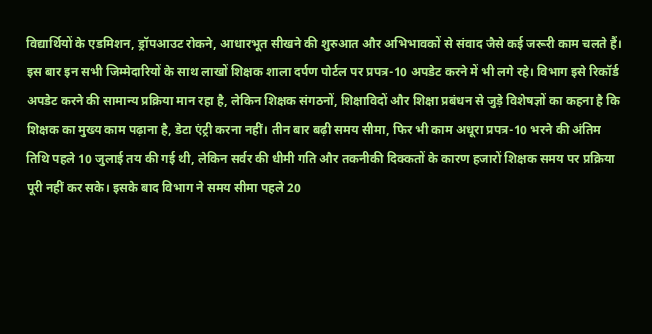विद्यार्थियों के एडमिशन, ड्रॉपआउट रोकने, आधारभूत सीखने की शुरुआत और अभिभावकों से संवाद जैसे कई जरूरी काम चलते हैं। इस बार इन सभी जिम्मेदारियों के साथ लाखों शिक्षक शाला दर्पण पोर्टल पर प्रपत्र-10 अपडेट करने में भी लगे रहे। विभाग इसे रिकॉर्ड अपडेट करने की सामान्य प्रक्रिया मान रहा है, लेकिन शिक्षक संगठनों, शिक्षाविदों और शिक्षा प्रबंधन से जुड़े विशेषज्ञों का कहना है कि शिक्षक का मुख्य काम पढ़ाना है, डेटा एंट्री करना नहीं। तीन बार बढ़ी समय सीमा, फिर भी काम अधूरा प्रपत्र-10 भरने की अंतिम तिथि पहले 10 जुलाई तय की गई थी, लेकिन सर्वर की धीमी गति और तकनीकी दिक्कतों के कारण हजारों शिक्षक समय पर प्रक्रिया पूरी नहीं कर सके। इसके बाद विभाग ने समय सीमा पहले 20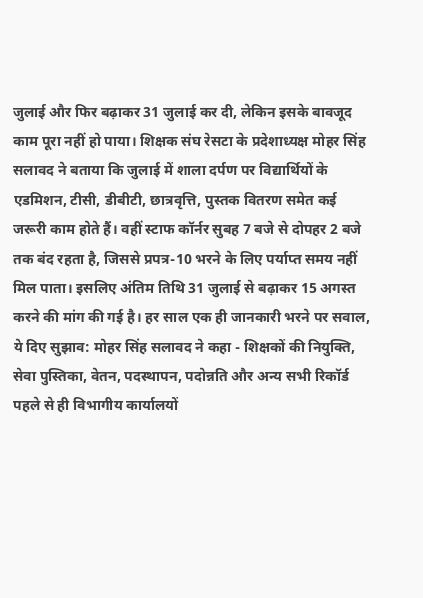जुलाई और फिर बढ़ाकर 31 जुलाई कर दी, लेकिन इसके बावजूद काम पूरा नहीं हो पाया। शिक्षक संघ रेसटा के प्रदेशाध्यक्ष मोहर सिंह सलावद ने बताया कि जुलाई में शाला दर्पण पर विद्यार्थियों के एडमिशन, टीसी, डीबीटी, छात्रवृत्ति, पुस्तक वितरण समेत कई जरूरी काम होते हैं। वहीं स्टाफ कॉर्नर सुबह 7 बजे से दोपहर 2 बजे तक बंद रहता है, जिससे प्रपत्र-10 भरने के लिए पर्याप्त समय नहीं मिल पाता। इसलिए अंतिम तिथि 31 जुलाई से बढ़ाकर 15 अगस्त करने की मांग की गई है। हर साल एक ही जानकारी भरने पर सवाल, ये दिए सुझाव: मोहर सिंह सलावद ने कहा - शिक्षकों की नियुक्ति, सेवा पुस्तिका, वेतन, पदस्थापन, पदोन्नति और अन्य सभी रिकॉर्ड पहले से ही विभागीय कार्यालयों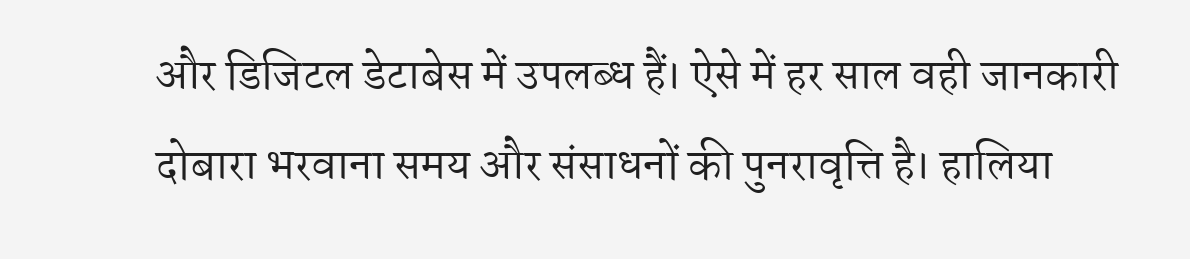और डिजिटल डेटाबेस में उपलब्ध हैं। ऐसे में हर साल वही जानकारी दोबारा भरवाना समय और संसाधनों की पुनरावृत्ति है। हालिया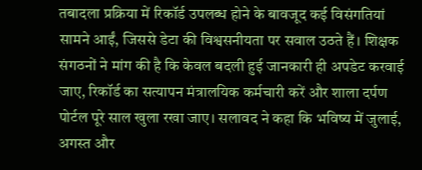तबादला प्रक्रिया में रिकॉर्ड उपलब्ध होने के बावजूद कई विसंगतियां सामने आईं, जिससे डेटा की विश्वसनीयता पर सवाल उठते हैं। शिक्षक संगठनों ने मांग की है कि केवल बदली हुई जानकारी ही अपडेट करवाई जाए, रिकॉर्ड का सत्यापन मंत्रालयिक कर्मचारी करें और शाला दर्पण पोर्टल पूरे साल खुला रखा जाए। सलावद ने कहा कि भविष्य में जुलाई, अगस्त और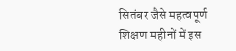सितंबर जैसे महत्वपूर्ण शिक्षण महीनों में इस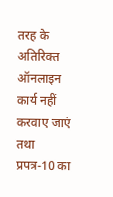तरह के अतिरिक्त ऑनलाइन कार्य नहीं करवाए जाएं तथा प्रपत्र-10 का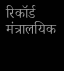रिकॉर्ड मंत्रालयिक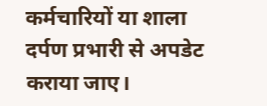कर्मचारियों या शाला दर्पण प्रभारी से अपडेट कराया जाए।